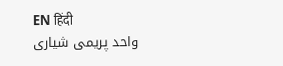EN हिंदी
واحد پریمی شیاری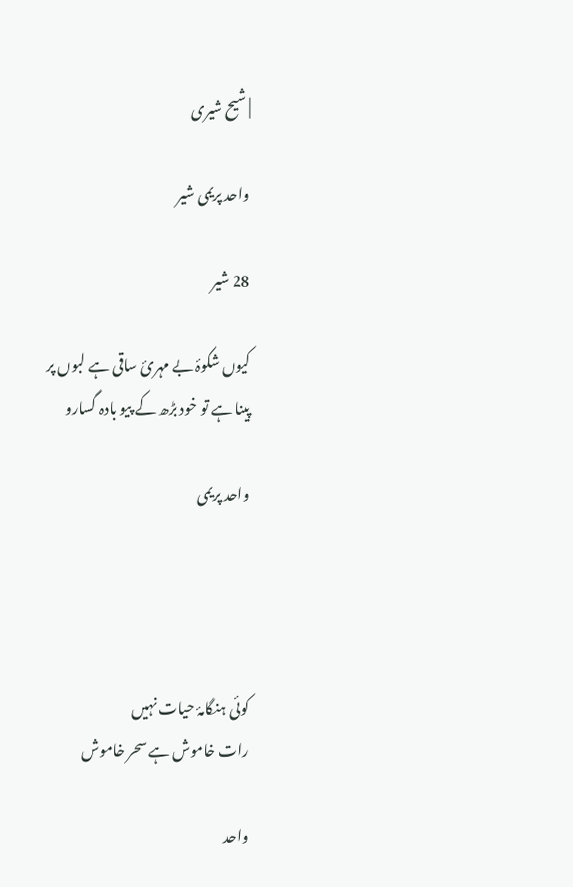| شیح شیری

واحد پریمی شیر

28 شیر

کیوں شکوۂ بے مہرئ ساقی ہے لبوں پر
پینا ہے تو خود بڑھ کے پیو بادہ گسارو

واحد پریمی




کوئی ہنگامۂ حیات نہیں
رات خاموش ہے سحر خاموش

واحد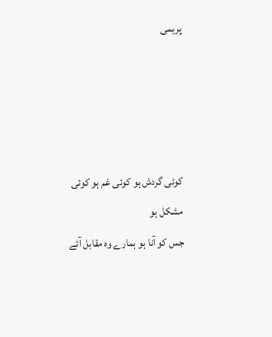پریمی




کوئی گردش ہو کوئی غم ہو کوئی مشکل ہو
جس کو آنا ہو ہمارے وہ مقابل آئے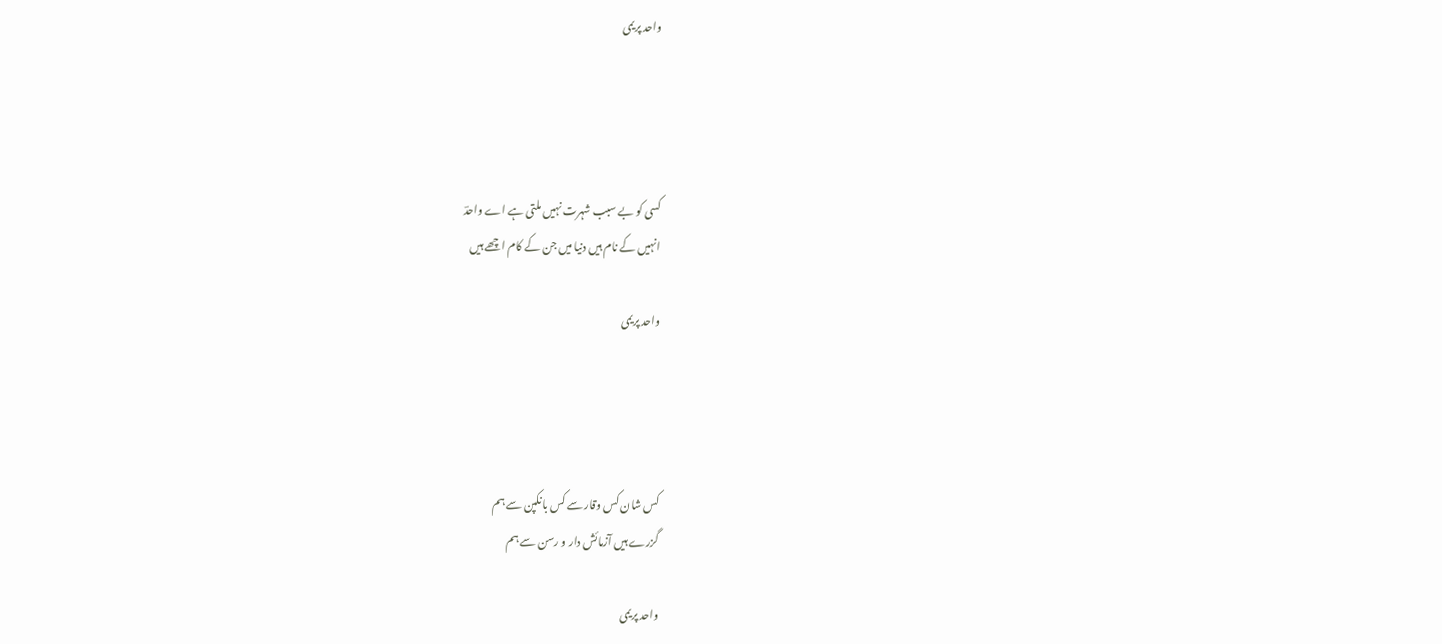واحد پریمی




کسی کو بے سبب شہرت نہیں ملتی ہے اے واحدؔ
انہیں کے نام ہیں دنیا میں جن کے کام اچھے ہیں

واحد پریمی




کس شان کس وقار سے کس بانکپن سے ہم
گزرے ہیں آزمائش دار و رسن سے ہم

واحد پریمی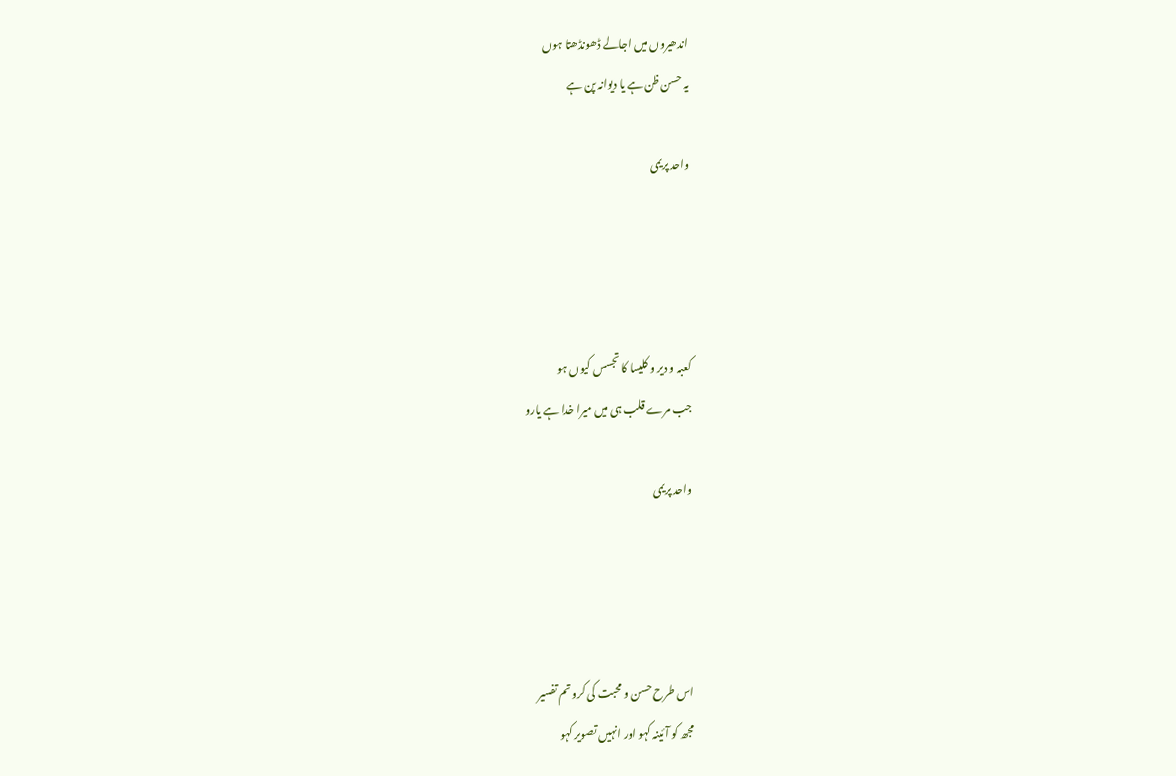اندھیروں میں اجالے ڈھونڈھتا ہوں
یہ حسن ظن ہے یا دیوانہ پن ہے

واحد پریمی




کعبہ و دیر و کلیسا کا تجسس کیوں ہو
جب مرے قلب ہی میں میرا خدا ہے یارو

واحد پریمی




اس طرح حسن و محبت کی کرو تم تفسیر
مجھ کو آئینہ کہو اور انہیں تصویر کہو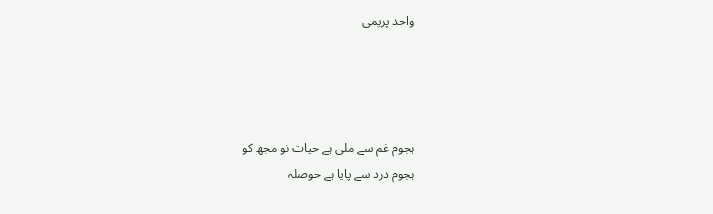واحد پریمی




ہجوم غم سے ملی ہے حیات نو مجھ کو
ہجوم درد سے پایا ہے حوصلہ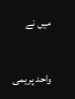میں نے

واحد پریمی